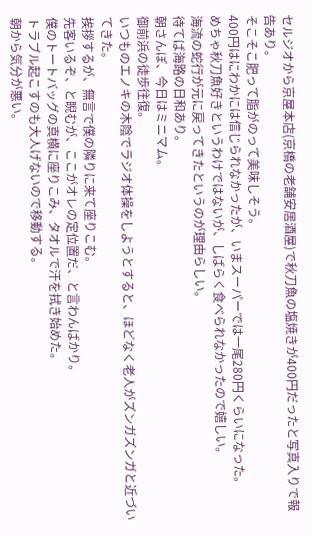セルジオから京屋本店(京橋の老舗安居酒屋)で秋刀魚の塩焼きが400円だったと写真入りで報告あり。
そこそこ肥って脂がのって美味しそう。
400円はにわかには信じられなかったが、いまスーパーでは一尾280円くらいになった。
めちゃ秋刀魚好きというわけではないが、しばらく食べられなかったので嬉しい。
海流の蛇行が元に戻ってきたというのが理由らしい。
待てば海路の日和あり。
朝さんぽ、今日はミニマム。
御前浜の徒歩往復。
いつものエノキの木陰でラジオ体操をしようとすると、ほどなく老人がズンガズンガと近づいてきた。
挨拶するが、無言で僕の隣りに来て座りこむ。
先客いるぞ、と睨むが、ここがオレの定位置だ、と言わんばかり。
僕のトートバッグの真横に座りこみ、タオルで汗を拭き始めた。
トラブル起こすのも大人げないので移動する。
朝から気分が悪い。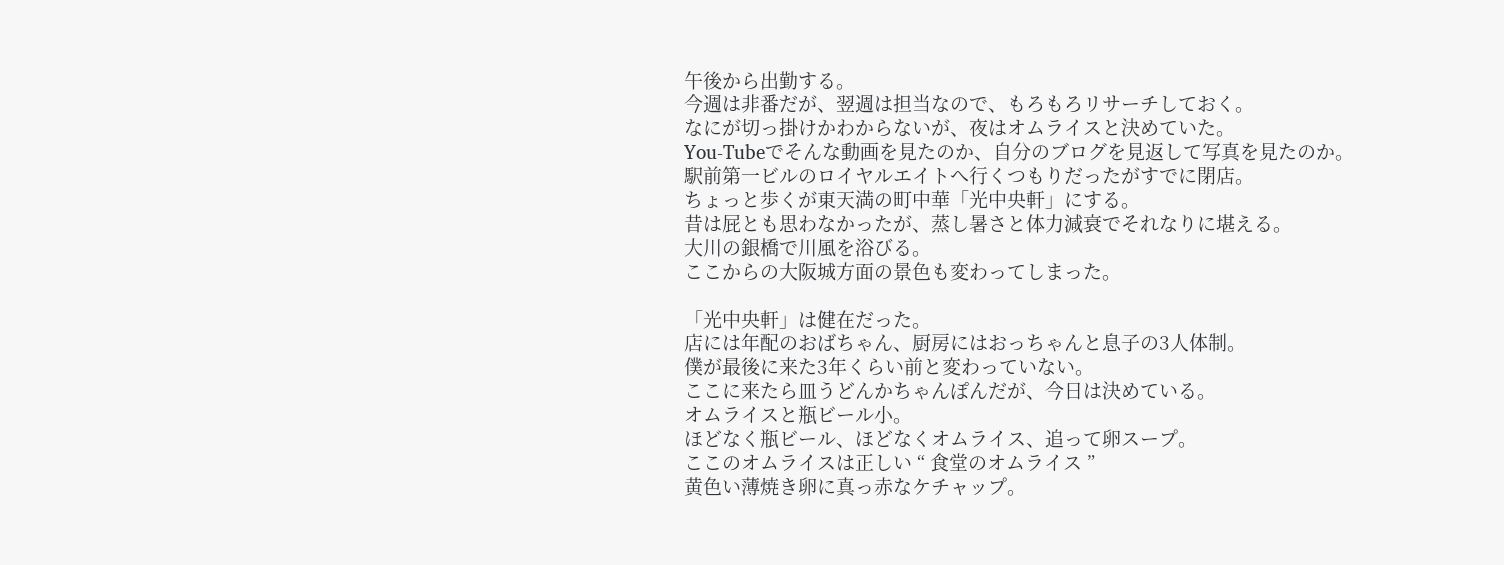午後から出勤する。
今週は非番だが、翌週は担当なので、もろもろリサーチしておく。
なにが切っ掛けかわからないが、夜はオムライスと決めていた。
You-Tubeでそんな動画を見たのか、自分のブログを見返して写真を見たのか。
駅前第一ビルのロイヤルエイトへ行くつもりだったがすでに閉店。
ちょっと歩くが東天満の町中華「光中央軒」にする。
昔は屁とも思わなかったが、蒸し暑さと体力減衰でそれなりに堪える。
大川の銀橋で川風を浴びる。
ここからの大阪城方面の景色も変わってしまった。

「光中央軒」は健在だった。
店には年配のおばちゃん、厨房にはおっちゃんと息子の3人体制。
僕が最後に来た3年くらい前と変わっていない。
ここに来たら皿うどんかちゃんぽんだが、今日は決めている。
オムライスと瓶ビール小。
ほどなく瓶ビール、ほどなくオムライス、追って卵スープ。
ここのオムライスは正しい “ 食堂のオムライス ”
黄色い薄焼き卵に真っ赤なケチャップ。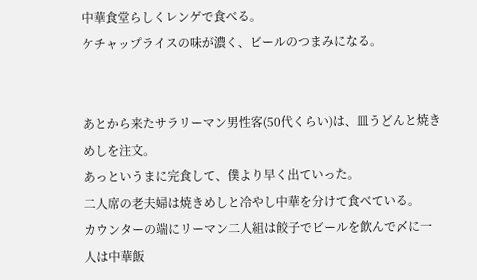中華食堂らしくレンゲで食べる。
ケチャップライスの味が濃く、ビールのつまみになる。


あとから来たサラリーマン男性客(50代くらい)は、皿うどんと焼きめしを注文。
あっというまに完食して、僕より早く出ていった。
二人席の老夫婦は焼きめしと冷やし中華を分けて食べている。
カウンターの端にリーマン二人組は餃子でビールを飲んで〆に一人は中華飯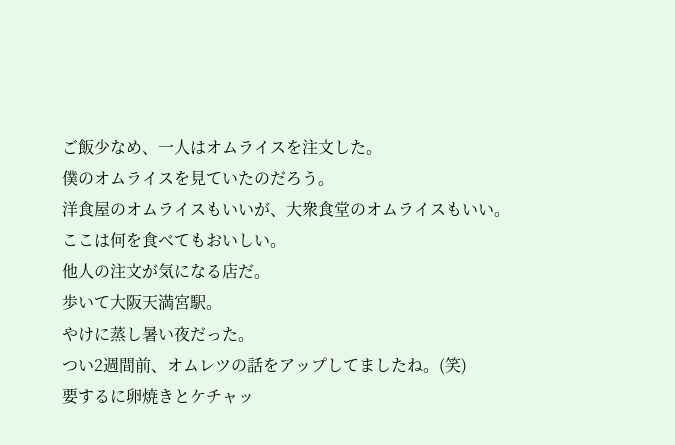ご飯少なめ、一人はオムライスを注文した。
僕のオムライスを見ていたのだろう。
洋食屋のオムライスもいいが、大衆食堂のオムライスもいい。
ここは何を食べてもおいしい。
他人の注文が気になる店だ。
歩いて大阪天満宮駅。
やけに蒸し暑い夜だった。
つい2週間前、オムレツの話をアップしてましたね。(笑)
要するに卵焼きとケチャッ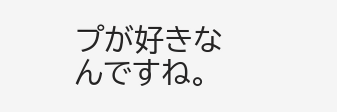プが好きなんですね。